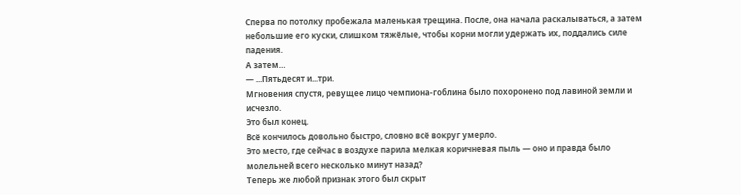Сперва по потолку пробежала маленькая трещина. После, она начала раскалываться, а затем небольшие его куски, слишком тяжёлые, чтобы корни могли удержать их, поддались силе падения.
А затем…
— ...Пятьдесят и...три.
Мгновения спустя, ревущее лицо чемпиона-гоблина было похоронено под лавиной земли и исчезло.
Это был конец.
Всё кончилось довольно быстро, словно всё вокруг умерло.
Это место, где сейчас в воздухе парила мелкая коричневая пыль — оно и правда было молельней всего несколько минут назад?
Теперь же любой признак этого был скрыт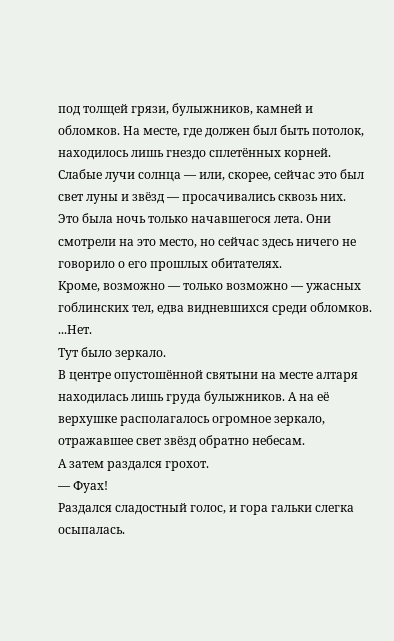под толщей грязи, булыжников, камней и обломков. На месте, где должен был быть потолок, находилось лишь гнездо сплетённых корней. Слабые лучи солнца — или, скорее, сейчас это был свет луны и звёзд — просачивались сквозь них.
Это была ночь только начавшегося лета. Они смотрели на это место, но сейчас здесь ничего не говорило о его прошлых обитателях.
Кроме, возможно — только возможно — ужасных гоблинских тел, едва видневшихся среди обломков.
...Нет.
Тут было зеркало.
В центре опустошённой святыни на месте алтаря находилась лишь груда булыжников. А на её верхушке располагалось огромное зеркало, отражавшее свет звёзд обратно небесам.
А затем раздался грохот.
— Фуах!
Раздался сладостный голос, и гора гальки слегка осыпалась.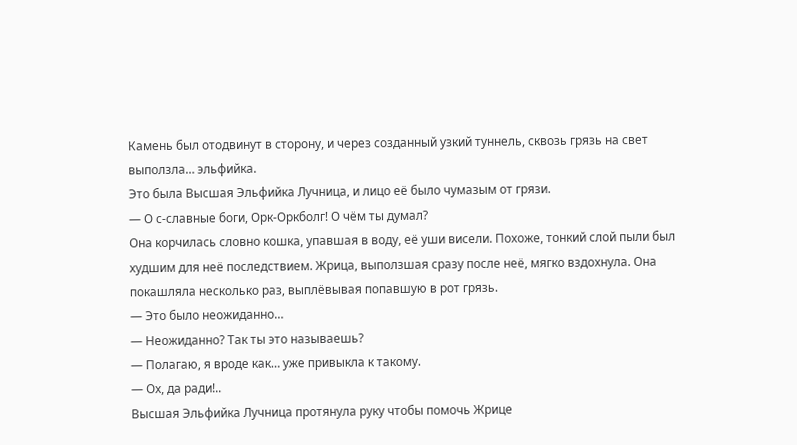Камень был отодвинут в сторону, и через созданный узкий туннель, сквозь грязь на свет выползла… эльфийка.
Это была Высшая Эльфийка Лучница, и лицо её было чумазым от грязи.
— О с-славные боги, Орк-Оркболг! О чём ты думал?
Она корчилась словно кошка, упавшая в воду, её уши висели. Похоже, тонкий слой пыли был худшим для неё последствием. Жрица, выползшая сразу после неё, мягко вздохнула. Она покашляла несколько раз, выплёвывая попавшую в рот грязь.
— Это было неожиданно…
— Неожиданно? Так ты это называешь?
— Полагаю, я вроде как… уже привыкла к такому.
— Ох, да ради!..
Высшая Эльфийка Лучница протянула руку чтобы помочь Жрице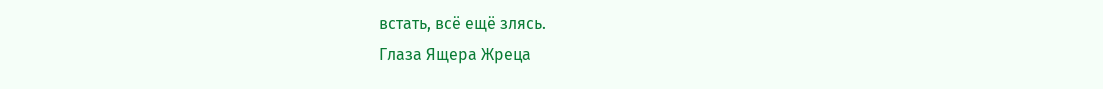встать, всё ещё злясь.
Глаза Ящера Жреца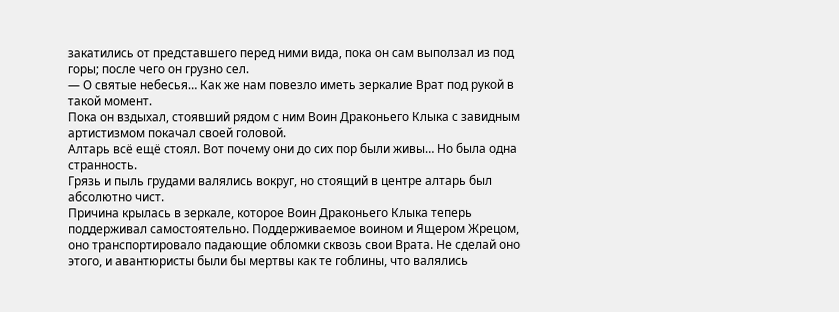закатились от представшего перед ними вида, пока он сам выползал из под горы; после чего он грузно сел.
— О святые небесья… Как же нам повезло иметь зеркалие Врат под рукой в такой момент.
Пока он вздыхал, стоявший рядом с ним Воин Драконьего Клыка с завидным артистизмом покачал своей головой.
Алтарь всё ещё стоял. Вот почему они до сих пор были живы… Но была одна странность.
Грязь и пыль грудами валялись вокруг, но стоящий в центре алтарь был абсолютно чист.
Причина крылась в зеркале, которое Воин Драконьего Клыка теперь поддерживал самостоятельно. Поддерживаемое воином и Ящером Жрецом, оно транспортировало падающие обломки сквозь свои Врата. Не сделай оно этого, и авантюристы были бы мертвы как те гоблины, что валялись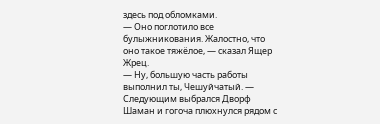здесь под обломками.
— Оно поглотило все булыжникования. Жалостно, что оно такое тяжёлое, — сказал Ящер Жрец.
— Ну, большую часть работы выполнил ты, Чешуйчатый. — Следующим выбрался Дворф Шаман и гогоча плюхнулся рядом с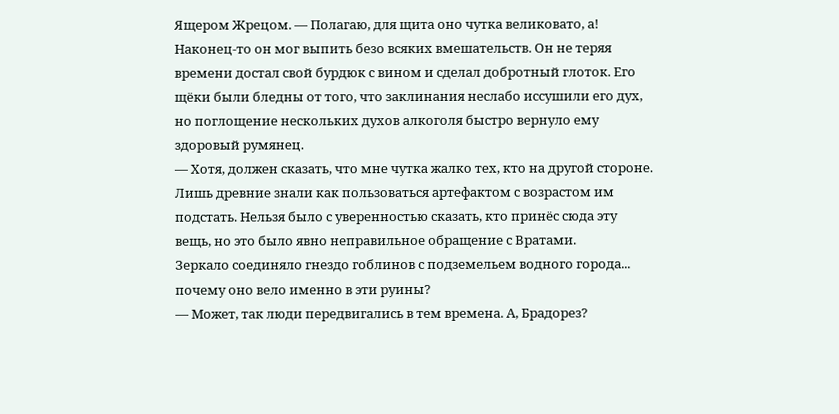Ящером Жрецом. — Полагаю, для щита оно чутка великовато, а!
Наконец-то он мог выпить безо всяких вмешательств. Он не теряя времени достал свой бурдюк с вином и сделал добротный глоток. Его щёки были бледны от того, что заклинания неслабо иссушили его дух, но поглощение нескольких духов алкоголя быстро вернуло ему здоровый румянец.
— Хотя, должен сказать, что мне чутка жалко тех, кто на другой стороне.
Лишь древние знали как пользоваться артефактом с возрастом им подстать. Нельзя было с уверенностью сказать, кто принёс сюда эту вещь, но это было явно неправильное обращение с Вратами.
Зеркало соединяло гнездо гоблинов с подземельем водного города... почему оно вело именно в эти руины?
— Может, так люди передвигались в тем времена. А, Брадорез?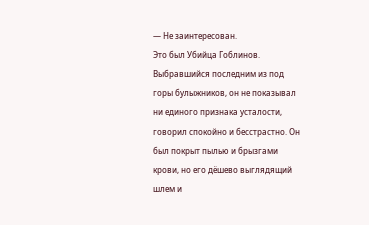— Не заинтересован.
Это был Убийца Гоблинов.
Выбравшийся последним из под горы булыжников, он не показывал ни единого признака усталости, говорил спокойно и бесстрастно. Он был покрыт пылью и брызгами крови, но его дёшево выглядящий шлем и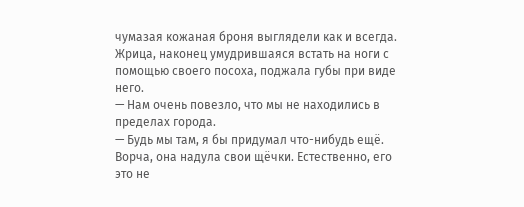чумазая кожаная броня выглядели как и всегда.
Жрица, наконец умудрившаяся встать на ноги с помощью своего посоха, поджала губы при виде него.
— Нам очень повезло, что мы не находились в пределах города.
— Будь мы там, я бы придумал что-нибудь ещё.
Ворча, она надула свои щёчки. Естественно, его это не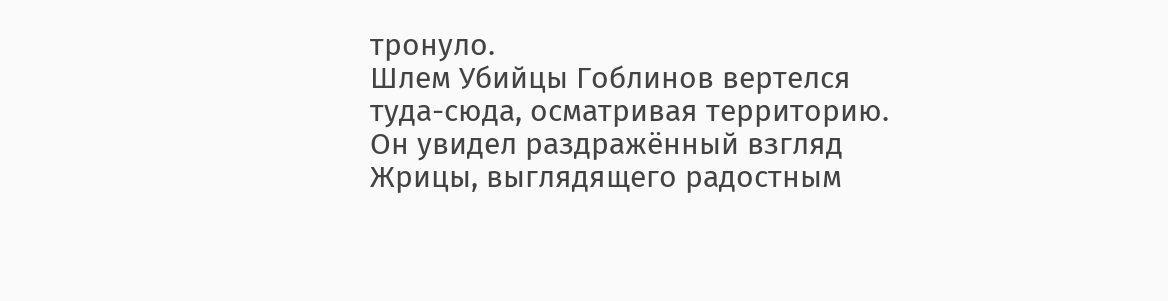тронуло.
Шлем Убийцы Гоблинов вертелся туда-сюда, осматривая территорию.
Он увидел раздражённый взгляд Жрицы, выглядящего радостным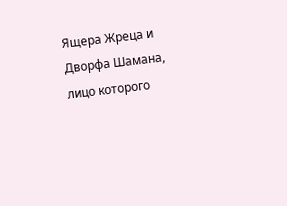Ящера Жреца и Дворфа Шамана, лицо которого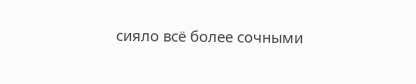сияло всё более сочными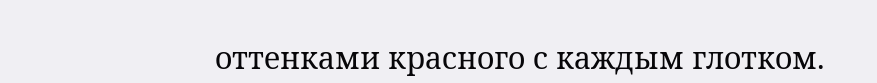оттенками красного с каждым глотком.